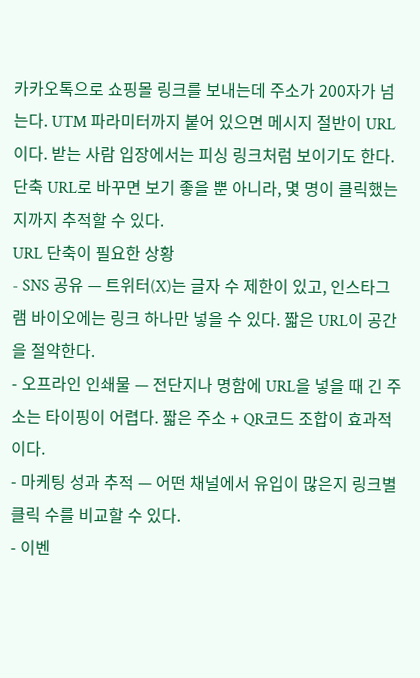카카오톡으로 쇼핑몰 링크를 보내는데 주소가 200자가 넘는다. UTM 파라미터까지 붙어 있으면 메시지 절반이 URL이다. 받는 사람 입장에서는 피싱 링크처럼 보이기도 한다. 단축 URL로 바꾸면 보기 좋을 뿐 아니라, 몇 명이 클릭했는지까지 추적할 수 있다.
URL 단축이 필요한 상황
- SNS 공유 — 트위터(X)는 글자 수 제한이 있고, 인스타그램 바이오에는 링크 하나만 넣을 수 있다. 짧은 URL이 공간을 절약한다.
- 오프라인 인쇄물 — 전단지나 명함에 URL을 넣을 때 긴 주소는 타이핑이 어렵다. 짧은 주소 + QR코드 조합이 효과적이다.
- 마케팅 성과 추적 — 어떤 채널에서 유입이 많은지 링크별 클릭 수를 비교할 수 있다.
- 이벤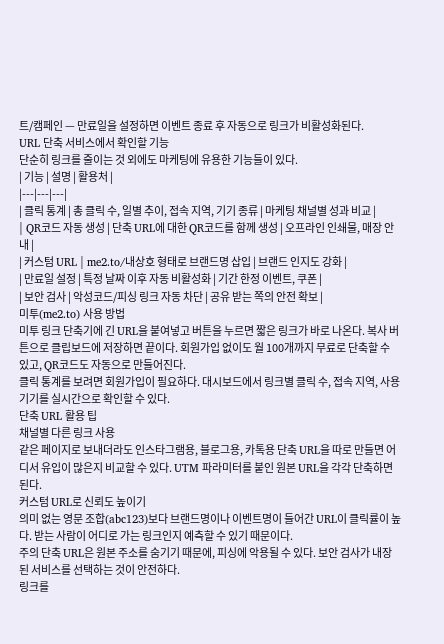트/캠페인 — 만료일을 설정하면 이벤트 종료 후 자동으로 링크가 비활성화된다.
URL 단축 서비스에서 확인할 기능
단순히 링크를 줄이는 것 외에도 마케팅에 유용한 기능들이 있다.
| 기능 | 설명 | 활용처 |
|---|---|---|
| 클릭 통계 | 총 클릭 수, 일별 추이, 접속 지역, 기기 종류 | 마케팅 채널별 성과 비교 |
| QR코드 자동 생성 | 단축 URL에 대한 QR코드를 함께 생성 | 오프라인 인쇄물, 매장 안내 |
| 커스텀 URL | me2.to/내상호 형태로 브랜드명 삽입 | 브랜드 인지도 강화 |
| 만료일 설정 | 특정 날짜 이후 자동 비활성화 | 기간 한정 이벤트, 쿠폰 |
| 보안 검사 | 악성코드/피싱 링크 자동 차단 | 공유 받는 쪽의 안전 확보 |
미투(me2.to) 사용 방법
미투 링크 단축기에 긴 URL을 붙여넣고 버튼을 누르면 짧은 링크가 바로 나온다. 복사 버튼으로 클립보드에 저장하면 끝이다. 회원가입 없이도 월 100개까지 무료로 단축할 수 있고, QR코드도 자동으로 만들어진다.
클릭 통계를 보려면 회원가입이 필요하다. 대시보드에서 링크별 클릭 수, 접속 지역, 사용 기기를 실시간으로 확인할 수 있다.
단축 URL 활용 팁
채널별 다른 링크 사용
같은 페이지로 보내더라도 인스타그램용, 블로그용, 카톡용 단축 URL을 따로 만들면 어디서 유입이 많은지 비교할 수 있다. UTM 파라미터를 붙인 원본 URL을 각각 단축하면 된다.
커스텀 URL로 신뢰도 높이기
의미 없는 영문 조합(abc123)보다 브랜드명이나 이벤트명이 들어간 URL이 클릭률이 높다. 받는 사람이 어디로 가는 링크인지 예측할 수 있기 때문이다.
주의 단축 URL은 원본 주소를 숨기기 때문에, 피싱에 악용될 수 있다. 보안 검사가 내장된 서비스를 선택하는 것이 안전하다.
링크를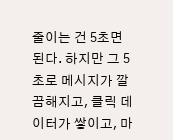줄이는 건 5초면 된다. 하지만 그 5초로 메시지가 깔끔해지고, 클릭 데이터가 쌓이고, 마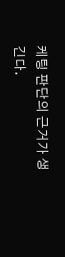케팅 판단의 근거가 생긴다.